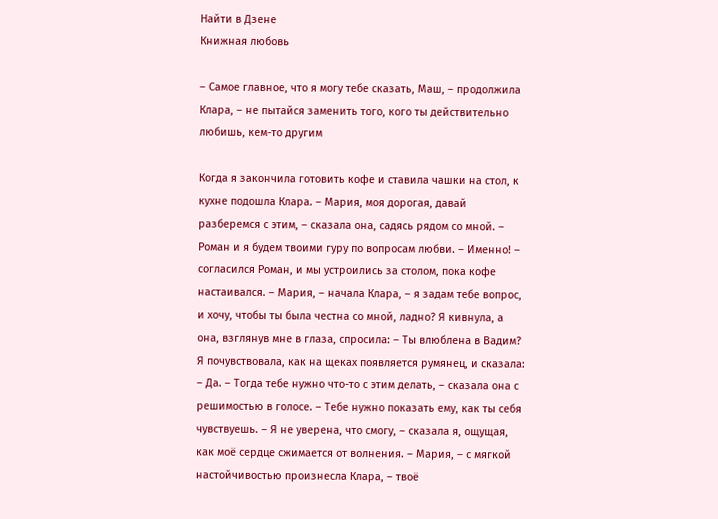Найти в Дзене
Книжная любовь

– Самое главное, что я могу тебе сказать, Маш, – продолжила Клара, – не пытайся заменить того, кого ты действительно любишь, кем-то другим

Когда я закончила готовить кофе и ставила чашки на стол, к кухне подошла Клара. – Мария, моя дорогая, давай разберемся с этим, – сказала она, садясь рядом со мной. – Роман и я будем твоими гуру по вопросам любви. – Именно! – согласился Роман, и мы устроились за столом, пока кофе настаивался. – Мария, – начала Клара, – я задам тебе вопрос, и хочу, чтобы ты была честна со мной, ладно? Я кивнула, а она, взглянув мне в глаза, спросила: – Ты влюблена в Вадим? Я почувствовала, как на щеках появляется румянец, и сказала: – Да. – Тогда тебе нужно что-то с этим делать, – сказала она с решимостью в голосе. – Тебе нужно показать ему, как ты себя чувствуешь. – Я не уверена, что смогу, – сказала я, ощущая, как моё сердце сжимается от волнения. – Мария, – с мягкой настойчивостью произнесла Клара, – твоё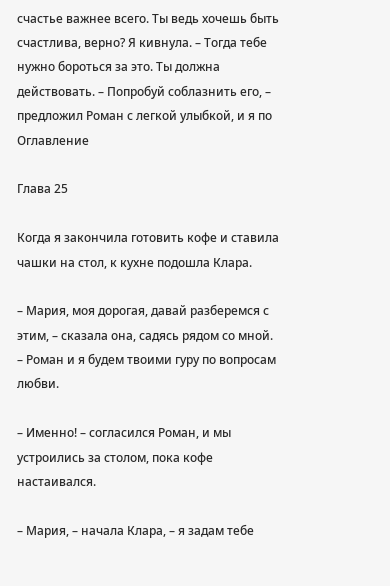счастье важнее всего. Ты ведь хочешь быть счастлива, верно? Я кивнула. – Тогда тебе нужно бороться за это. Ты должна действовать. – Попробуй соблазнить его, – предложил Роман с легкой улыбкой, и я по
Оглавление

Глава 25

Когда я закончила готовить кофе и ставила чашки на стол, к кухне подошла Клара.

– Мария, моя дорогая, давай разберемся с этим, – сказала она, садясь рядом со мной. – Роман и я будем твоими гуру по вопросам любви.

– Именно! – согласился Роман, и мы устроились за столом, пока кофе настаивался.

– Мария, – начала Клара, – я задам тебе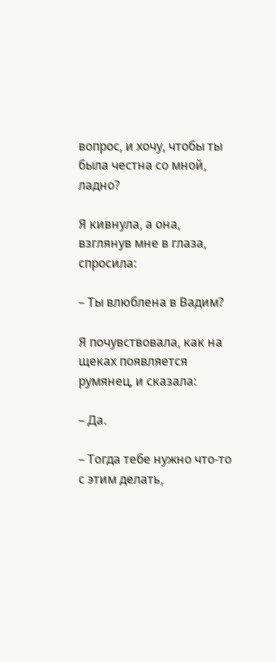вопрос, и хочу, чтобы ты была честна со мной, ладно?

Я кивнула, а она, взглянув мне в глаза, спросила:

– Ты влюблена в Вадим?

Я почувствовала, как на щеках появляется румянец, и сказала:

– Да.

– Тогда тебе нужно что-то с этим делать,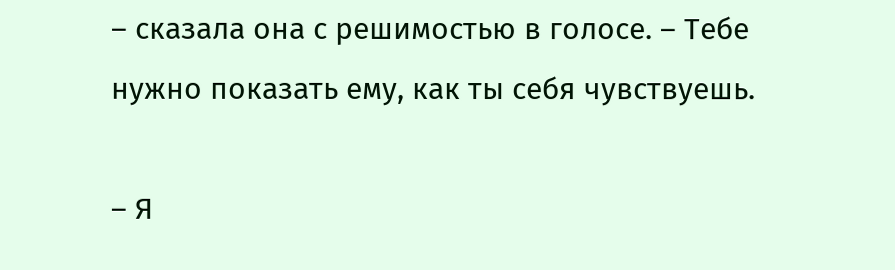– сказала она с решимостью в голосе. – Тебе нужно показать ему, как ты себя чувствуешь.

– Я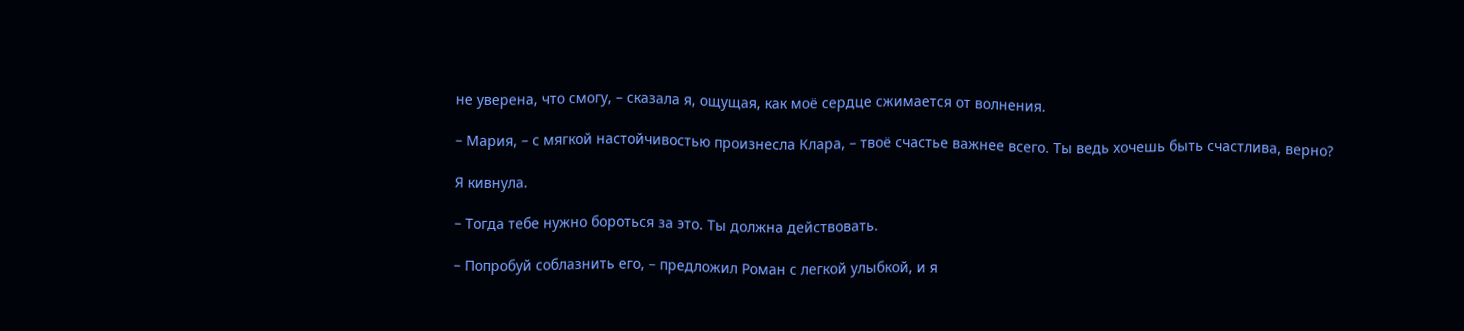не уверена, что смогу, – сказала я, ощущая, как моё сердце сжимается от волнения.

– Мария, – с мягкой настойчивостью произнесла Клара, – твоё счастье важнее всего. Ты ведь хочешь быть счастлива, верно?

Я кивнула.

– Тогда тебе нужно бороться за это. Ты должна действовать.

– Попробуй соблазнить его, – предложил Роман с легкой улыбкой, и я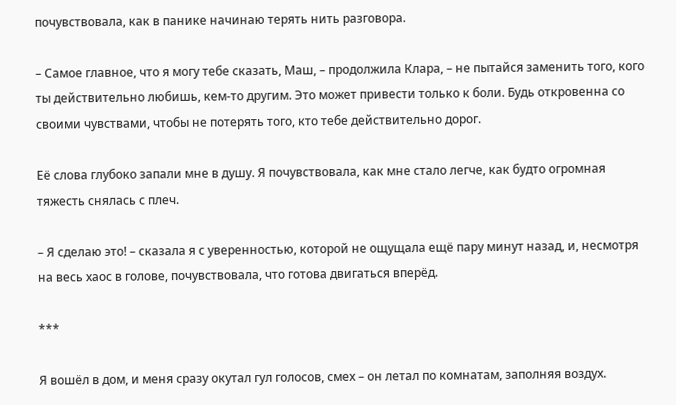почувствовала, как в панике начинаю терять нить разговора.

– Самое главное, что я могу тебе сказать, Маш, – продолжила Клара, – не пытайся заменить того, кого ты действительно любишь, кем-то другим. Это может привести только к боли. Будь откровенна со своими чувствами, чтобы не потерять того, кто тебе действительно дорог.

Её слова глубоко запали мне в душу. Я почувствовала, как мне стало легче, как будто огромная тяжесть снялась с плеч.

– Я сделаю это! – сказала я с уверенностью, которой не ощущала ещё пару минут назад, и, несмотря на весь хаос в голове, почувствовала, что готова двигаться вперёд.

***

Я вошёл в дом, и меня сразу окутал гул голосов, смех – он летал по комнатам, заполняя воздух.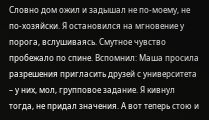Словно дом ожил и задышал не по-моему, не по-хозяйски. Я остановился на мгновение у порога, вслушиваясь. Смутное чувство пробежало по спине. Вспомнил: Маша просила разрешения пригласить друзей с университета – у них, мол, групповое задание. Я кивнул тогда, не придал значения. А вот теперь стою и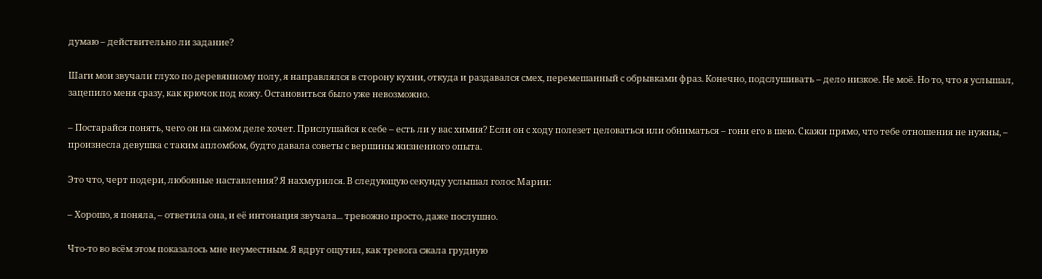думаю – действительно ли задание?

Шаги мои звучали глухо по деревянному полу, я направлялся в сторону кухни, откуда и раздавался смех, перемешанный с обрывками фраз. Конечно, подслушивать – дело низкое. Не моё. Но то, что я услышал, зацепило меня сразу, как крючок под кожу. Остановиться было уже невозможно.

– Постарайся понять, чего он на самом деле хочет. Прислушайся к себе – есть ли у вас химия? Если он с ходу полезет целоваться или обниматься – гони его в шею. Скажи прямо, что тебе отношения не нужны, – произнесла девушка с таким апломбом, будто давала советы с вершины жизненного опыта.

Это что, черт подери, любовные наставления? Я нахмурился. В следующую секунду услышал голос Марии:

– Хорошо, я поняла, – ответила она, и её интонация звучала... тревожно просто, даже послушно.

Что-то во всём этом показалось мне неуместным. Я вдруг ощутил, как тревога сжала грудную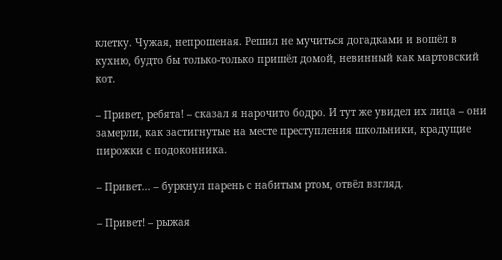клетку. Чужая, непрошеная. Решил не мучиться догадками и вошёл в кухню, будто бы только-только пришёл домой, невинный как мартовский кот.

– Привет, ребята! – сказал я нарочито бодро. И тут же увидел их лица – они замерли, как застигнутые на месте преступления школьники, крадущие пирожки с подоконника.

– Привет... – буркнул парень с набитым ртом, отвёл взгляд.

– Привет! – рыжая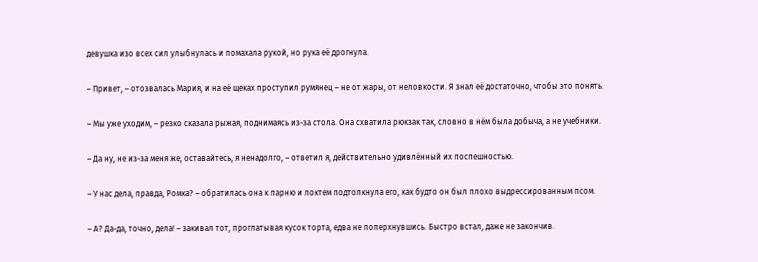девушка изо всех сил улыбнулась и помахала рукой, но рука её дрогнула.

– Привет, – отозвалась Мария, и на её щеках проступил румянец – не от жары, от неловкости. Я знал её достаточно, чтобы это понять.

– Мы уже уходим, – резко сказала рыжая, поднимаясь из-за стола. Она схватила рюкзак так, словно в нём была добыча, а не учебники.

– Да ну, не из-за меня же, оставайтесь, я ненадолго, – ответил я, действительно удивлённый их поспешностью.

– У нас дела, правда, Ромка? – обратилась она к парню и локтем подтолкнула его, как будто он был плохо выдрессированным псом.

– А? Да-да, точно, дела! – закивал тот, проглатывая кусок торта, едва не поперхнувшись. Быстро встал, даже не закончив.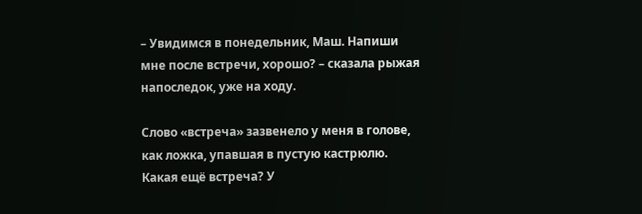– Увидимся в понедельник, Маш. Напиши мне после встречи, хорошо? – сказала рыжая напоследок, уже на ходу.

Слово «встреча» зазвенело у меня в голове, как ложка, упавшая в пустую кастрюлю. Какая ещё встреча? У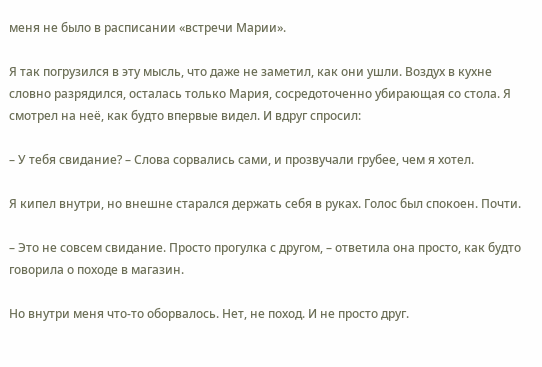меня не было в расписании «встречи Марии».

Я так погрузился в эту мысль, что даже не заметил, как они ушли. Воздух в кухне словно разрядился, осталась только Мария, сосредоточенно убирающая со стола. Я смотрел на неё, как будто впервые видел. И вдруг спросил:

– У тебя свидание? – Слова сорвались сами, и прозвучали грубее, чем я хотел.

Я кипел внутри, но внешне старался держать себя в руках. Голос был спокоен. Почти.

– Это не совсем свидание. Просто прогулка с другом, – ответила она просто, как будто говорила о походе в магазин.

Но внутри меня что-то оборвалось. Нет, не поход. И не просто друг.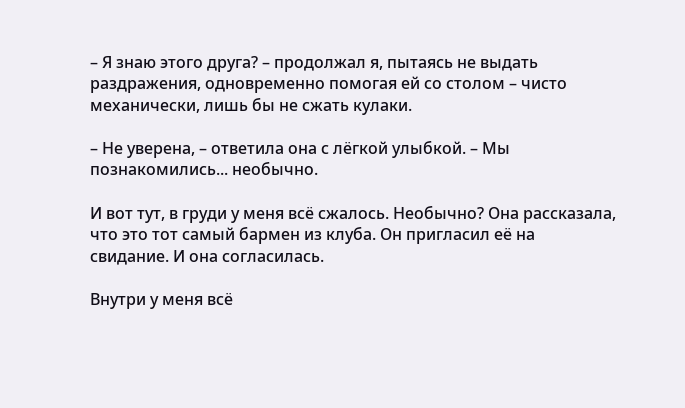– Я знаю этого друга? – продолжал я, пытаясь не выдать раздражения, одновременно помогая ей со столом – чисто механически, лишь бы не сжать кулаки.

– Не уверена, – ответила она с лёгкой улыбкой. – Мы познакомились... необычно.

И вот тут, в груди у меня всё сжалось. Необычно? Она рассказала, что это тот самый бармен из клуба. Он пригласил её на свидание. И она согласилась.

Внутри у меня всё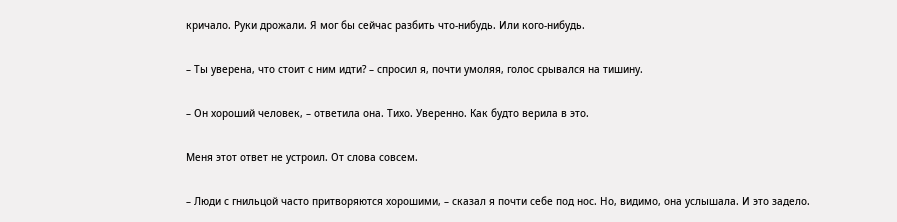кричало. Руки дрожали. Я мог бы сейчас разбить что-нибудь. Или кого-нибудь.

– Ты уверена, что стоит с ним идти? – спросил я, почти умоляя, голос срывался на тишину.

– Он хороший человек, – ответила она. Тихо. Уверенно. Как будто верила в это.

Меня этот ответ не устроил. От слова совсем.

– Люди с гнильцой часто притворяются хорошими, – сказал я почти себе под нос. Но, видимо, она услышала. И это задело.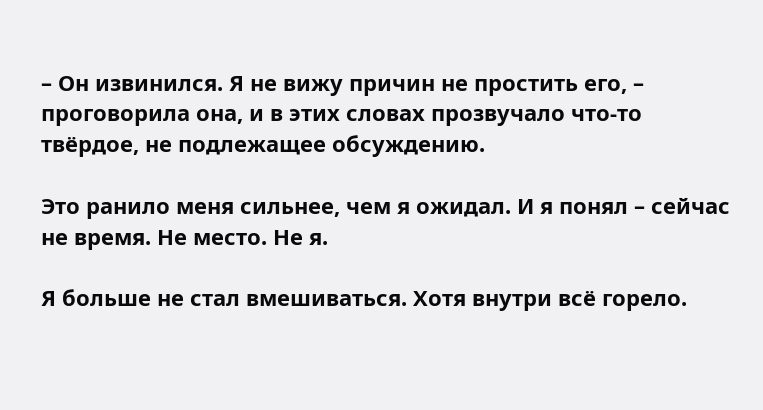– Он извинился. Я не вижу причин не простить его, – проговорила она, и в этих словах прозвучало что-то твёрдое, не подлежащее обсуждению.

Это ранило меня сильнее, чем я ожидал. И я понял – сейчас не время. Не место. Не я.

Я больше не стал вмешиваться. Хотя внутри всё горело.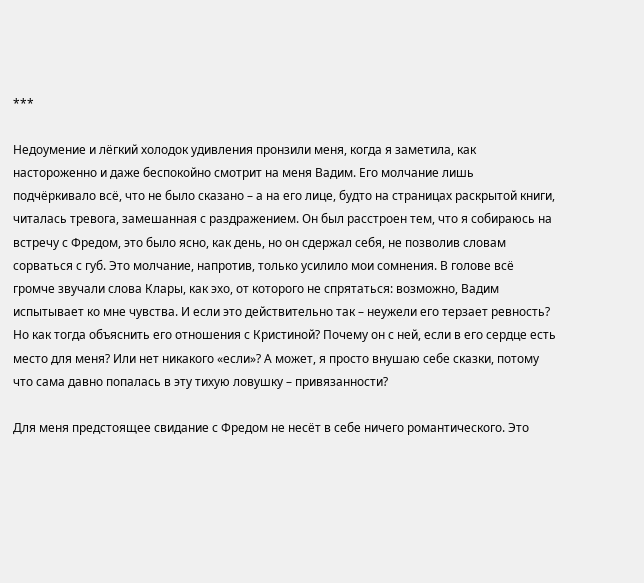***

Недоумение и лёгкий холодок удивления пронзили меня, когда я заметила, как настороженно и даже беспокойно смотрит на меня Вадим. Его молчание лишь подчёркивало всё, что не было сказано – а на его лице, будто на страницах раскрытой книги, читалась тревога, замешанная с раздражением. Он был расстроен тем, что я собираюсь на встречу с Фредом, это было ясно, как день, но он сдержал себя, не позволив словам сорваться с губ. Это молчание, напротив, только усилило мои сомнения. В голове всё громче звучали слова Клары, как эхо, от которого не спрятаться: возможно, Вадим испытывает ко мне чувства. И если это действительно так – неужели его терзает ревность? Но как тогда объяснить его отношения с Кристиной? Почему он с ней, если в его сердце есть место для меня? Или нет никакого «если»? А может, я просто внушаю себе сказки, потому что сама давно попалась в эту тихую ловушку – привязанности?

Для меня предстоящее свидание с Фредом не несёт в себе ничего романтического. Это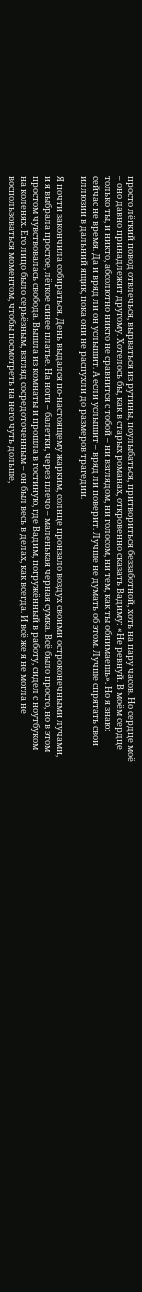просто лёгкий повод отвлечься, вырваться из рутины, поулыбаться, притвориться беззаботной, хоть на пару часов. Но сердце моё – оно давно принадлежит другому. Хотелось бы, как в старых романах, откровенно сказать Вадиму: «Не ревнуй. В моём сердце только ты, и никто, абсолютно никто не сравнится с тобой – ни взглядом, ни голосом, ни тем, как ты обнимаешь». Но я знаю: сейчас не время. Да и вряд ли он услышит. А если услышит – вряд ли поверит. Лучше не думать об этом. Лучше спрятать свои иллюзии в дальний ящик, пока они не распухли до размеров трагедии.

Я почти закончила собираться. День выдался по-настоящему жарким, солнце пронзало воздух своими остроконечными лучами, и я выбрала простое, лёгкое синее платье. На ноги – балетки, через плечо – маленькая черная сумка. Всё было просто, но в этом простом чувствовалась свобода. Вышла из комнаты и прошла в гостиную, где Вадим, погружённый в работу, сидел с ноутбуком на коленях. Его лицо было серьёзным, взгляд сосредоточенным – он был весь в делах, как всегда. И всё же я не могла не воспользоваться моментом, чтобы посмотреть на него чуть дольше,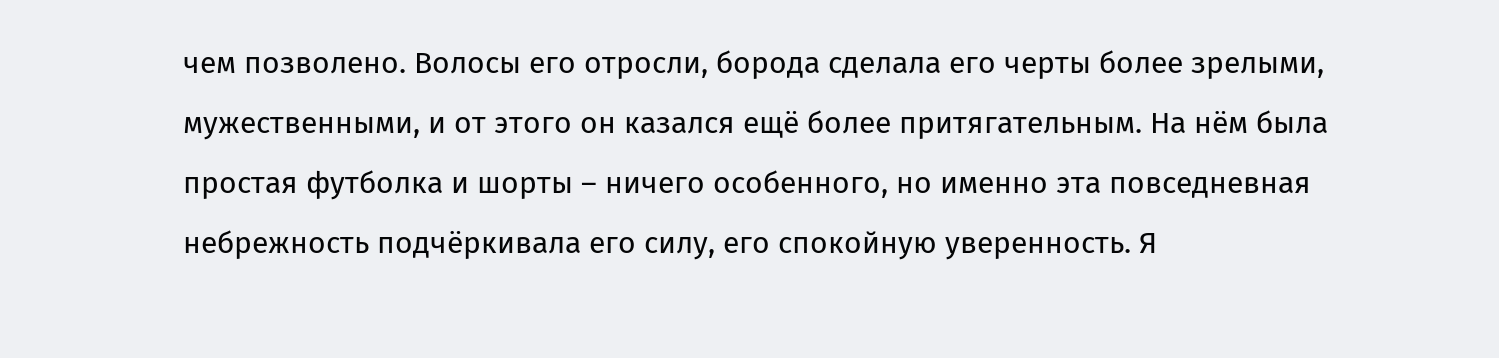чем позволено. Волосы его отросли, борода сделала его черты более зрелыми, мужественными, и от этого он казался ещё более притягательным. На нём была простая футболка и шорты – ничего особенного, но именно эта повседневная небрежность подчёркивала его силу, его спокойную уверенность. Я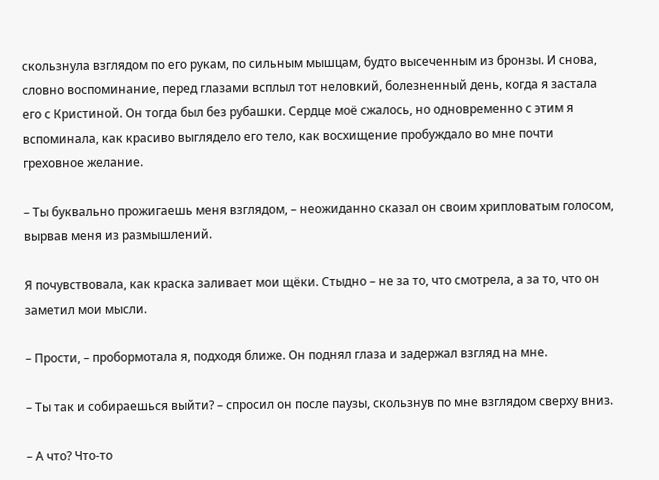скользнула взглядом по его рукам, по сильным мышцам, будто высеченным из бронзы. И снова, словно воспоминание, перед глазами всплыл тот неловкий, болезненный день, когда я застала его с Кристиной. Он тогда был без рубашки. Сердце моё сжалось, но одновременно с этим я вспоминала, как красиво выглядело его тело, как восхищение пробуждало во мне почти греховное желание.

– Ты буквально прожигаешь меня взглядом, – неожиданно сказал он своим хрипловатым голосом, вырвав меня из размышлений.

Я почувствовала, как краска заливает мои щёки. Стыдно – не за то, что смотрела, а за то, что он заметил мои мысли.

– Прости, – пробормотала я, подходя ближе. Он поднял глаза и задержал взгляд на мне.

– Ты так и собираешься выйти? – спросил он после паузы, скользнув по мне взглядом сверху вниз.

– А что? Что-то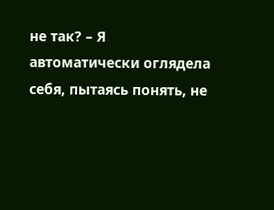не так? – Я автоматически оглядела себя, пытаясь понять, не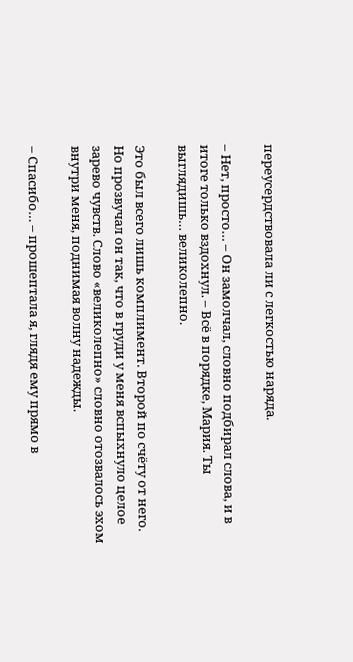переусердствовала ли с легкостью наряда.

– Нет, просто… – Он замолчал, словно подбирал слова, и в итоге только вздохнул. – Всё в порядке, Мария. Ты выглядишь… великолепно.

Это был всего лишь комплимент. Второй по счёту от него. Но прозвучал он так, что в груди у меня вспыхнуло целое зарево чувств. Слово «великолепно» словно отозвалось эхом внутри меня, поднимая волну надежды.

– Спасибо… – прошептала я, глядя ему прямо в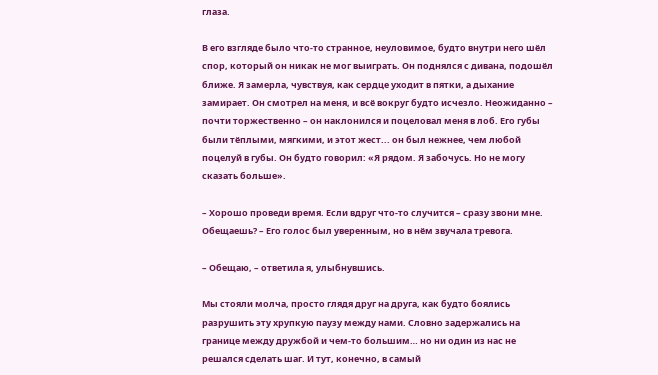глаза.

В его взгляде было что-то странное, неуловимое, будто внутри него шёл спор, который он никак не мог выиграть. Он поднялся с дивана, подошёл ближе. Я замерла, чувствуя, как сердце уходит в пятки, а дыхание замирает. Он смотрел на меня, и всё вокруг будто исчезло. Неожиданно – почти торжественно – он наклонился и поцеловал меня в лоб. Его губы были тёплыми, мягкими, и этот жест... он был нежнее, чем любой поцелуй в губы. Он будто говорил: «Я рядом. Я забочусь. Но не могу сказать больше».

– Хорошо проведи время. Если вдруг что-то случится – сразу звони мне. Обещаешь? – Его голос был уверенным, но в нём звучала тревога.

– Обещаю, – ответила я, улыбнувшись.

Мы стояли молча, просто глядя друг на друга, как будто боялись разрушить эту хрупкую паузу между нами. Словно задержались на границе между дружбой и чем-то большим… но ни один из нас не решался сделать шаг. И тут, конечно, в самый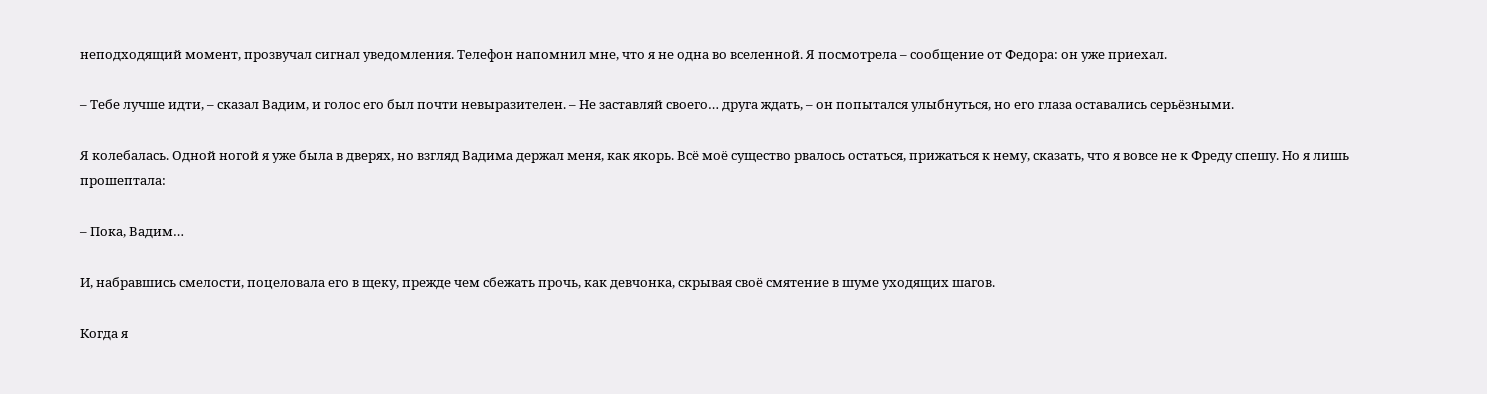неподходящий момент, прозвучал сигнал уведомления. Телефон напомнил мне, что я не одна во вселенной. Я посмотрела – сообщение от Федора: он уже приехал.

– Тебе лучше идти, – сказал Вадим, и голос его был почти невыразителен. – Не заставляй своего… друга ждать, – он попытался улыбнуться, но его глаза оставались серьёзными.

Я колебалась. Одной ногой я уже была в дверях, но взгляд Вадима держал меня, как якорь. Всё моё существо рвалось остаться, прижаться к нему, сказать, что я вовсе не к Фреду спешу. Но я лишь прошептала:

– Пока, Вадим…

И, набравшись смелости, поцеловала его в щеку, прежде чем сбежать прочь, как девчонка, скрывая своё смятение в шуме уходящих шагов.

Когда я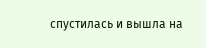спустилась и вышла на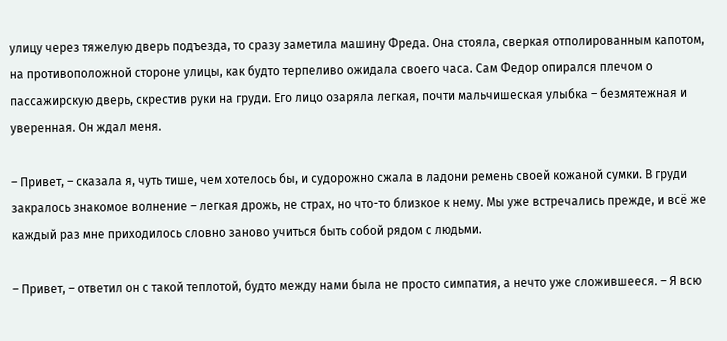улицу через тяжелую дверь подъезда, то сразу заметила машину Фреда. Она стояла, сверкая отполированным капотом, на противоположной стороне улицы, как будто терпеливо ожидала своего часа. Сам Федор опирался плечом о пассажирскую дверь, скрестив руки на груди. Его лицо озаряла легкая, почти мальчишеская улыбка – безмятежная и уверенная. Он ждал меня.

– Привет, – сказала я, чуть тише, чем хотелось бы, и судорожно сжала в ладони ремень своей кожаной сумки. В груди закралось знакомое волнение – легкая дрожь, не страх, но что-то близкое к нему. Мы уже встречались прежде, и всё же каждый раз мне приходилось словно заново учиться быть собой рядом с людьми.

– Привет, – ответил он с такой теплотой, будто между нами была не просто симпатия, а нечто уже сложившееся. – Я всю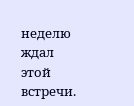неделю ждал этой встречи.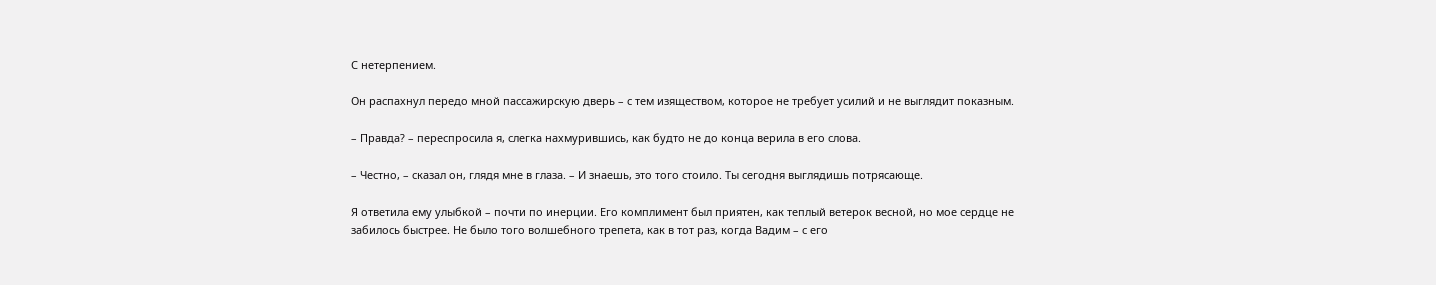С нетерпением.

Он распахнул передо мной пассажирскую дверь – с тем изяществом, которое не требует усилий и не выглядит показным.

– Правда? – переспросила я, слегка нахмурившись, как будто не до конца верила в его слова.

– Честно, – сказал он, глядя мне в глаза. – И знаешь, это того стоило. Ты сегодня выглядишь потрясающе.

Я ответила ему улыбкой – почти по инерции. Его комплимент был приятен, как теплый ветерок весной, но мое сердце не забилось быстрее. Не было того волшебного трепета, как в тот раз, когда Вадим – с его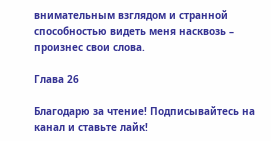внимательным взглядом и странной способностью видеть меня насквозь – произнес свои слова.

Глава 26

Благодарю за чтение! Подписывайтесь на канал и ставьте лайк!